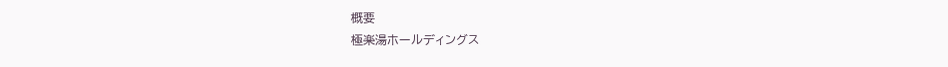概要
極楽湯ホールディングス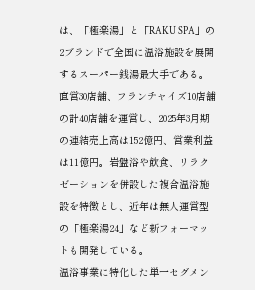は、「極楽湯」と「RAKU SPA」の2ブランドで全国に温浴施設を展開するスーパー銭湯最大手である。直営30店舗、フランチャイズ10店舗の計40店舗を運営し、2025年3月期の連結売上高は152億円、営業利益は11億円。岩盤浴や飲食、リラクゼーションを併設した複合温浴施設を特徴とし、近年は無人運営型の「極楽湯24」など新フォーマットも開発している。
温浴事業に特化した単一セグメン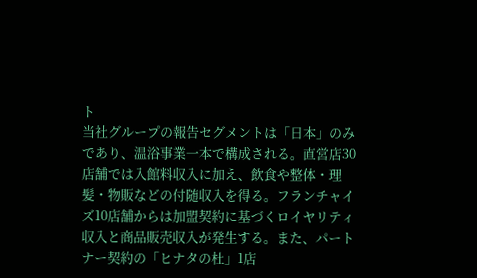ト
当社グループの報告セグメントは「日本」のみであり、温浴事業一本で構成される。直営店30店舗では入館料収入に加え、飲食や整体・理髪・物販などの付随収入を得る。フランチャイズ10店舗からは加盟契約に基づくロイヤリティ収入と商品販売収入が発生する。また、パートナー契約の「ヒナタの杜」1店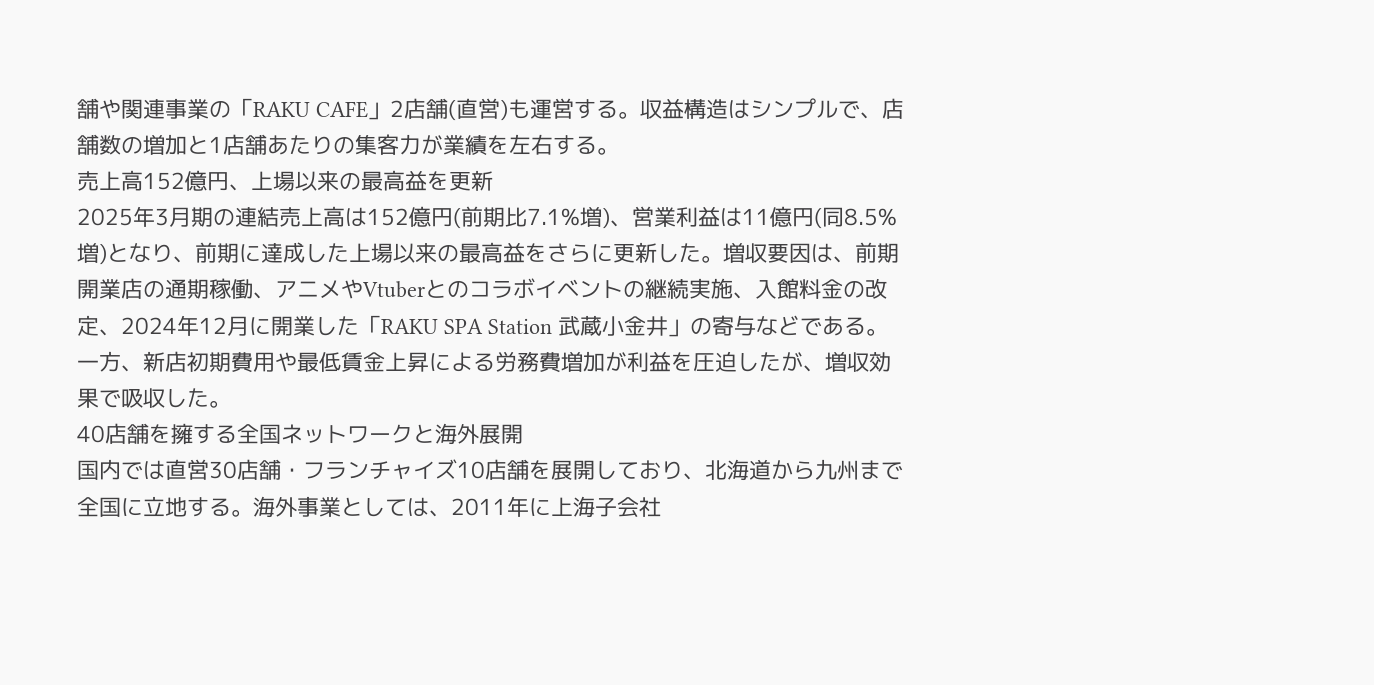舗や関連事業の「RAKU CAFE」2店舗(直営)も運営する。収益構造はシンプルで、店舗数の増加と1店舗あたりの集客力が業績を左右する。
売上高152億円、上場以来の最高益を更新
2025年3月期の連結売上高は152億円(前期比7.1%増)、営業利益は11億円(同8.5%増)となり、前期に達成した上場以来の最高益をさらに更新した。増収要因は、前期開業店の通期稼働、アニメやVtuberとのコラボイベントの継続実施、入館料金の改定、2024年12月に開業した「RAKU SPA Station 武蔵小金井」の寄与などである。一方、新店初期費用や最低賃金上昇による労務費増加が利益を圧迫したが、増収効果で吸収した。
40店舗を擁する全国ネットワークと海外展開
国内では直営30店舗・フランチャイズ10店舗を展開しており、北海道から九州まで全国に立地する。海外事業としては、2011年に上海子会社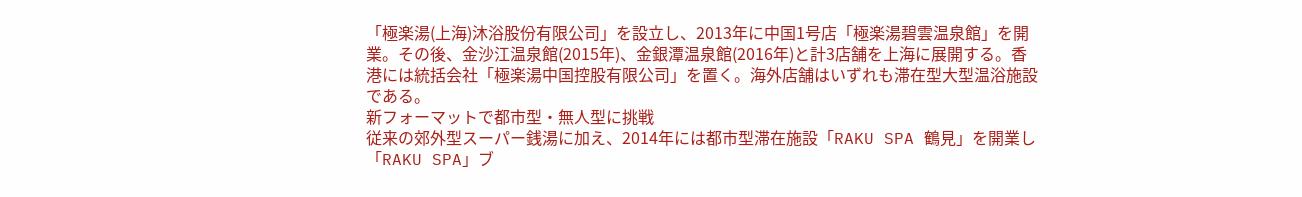「極楽湯(上海)沐浴股份有限公司」を設立し、2013年に中国1号店「極楽湯碧雲温泉館」を開業。その後、金沙江温泉館(2015年)、金銀潭温泉館(2016年)と計3店舗を上海に展開する。香港には統括会社「極楽湯中国控股有限公司」を置く。海外店舗はいずれも滞在型大型温浴施設である。
新フォーマットで都市型・無人型に挑戦
従来の郊外型スーパー銭湯に加え、2014年には都市型滞在施設「RAKU SPA 鶴見」を開業し「RAKU SPA」ブ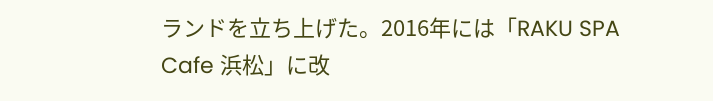ランドを立ち上げた。2016年には「RAKU SPA Cafe 浜松」に改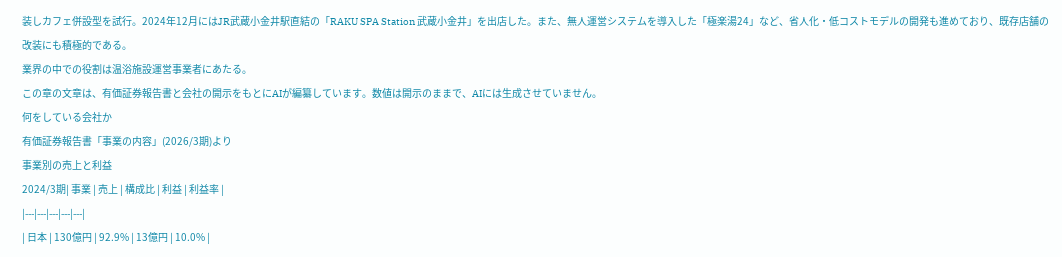装しカフェ併設型を試行。2024年12月にはJR武蔵小金井駅直結の「RAKU SPA Station 武蔵小金井」を出店した。また、無人運営システムを導入した「極楽湯24」など、省人化・低コストモデルの開発も進めており、既存店舗の改装にも積極的である。
業界の中での役割は温浴施設運営事業者にあたる。
この章の文章は、有価証券報告書と会社の開示をもとにAIが編纂しています。数値は開示のままで、AIには生成させていません。
何をしている会社か
有価証券報告書「事業の内容」(2026/3期)より
事業別の売上と利益
2024/3期| 事業 | 売上 | 構成比 | 利益 | 利益率 |
|---|---|---|---|---|
| 日本 | 130億円 | 92.9% | 13億円 | 10.0% |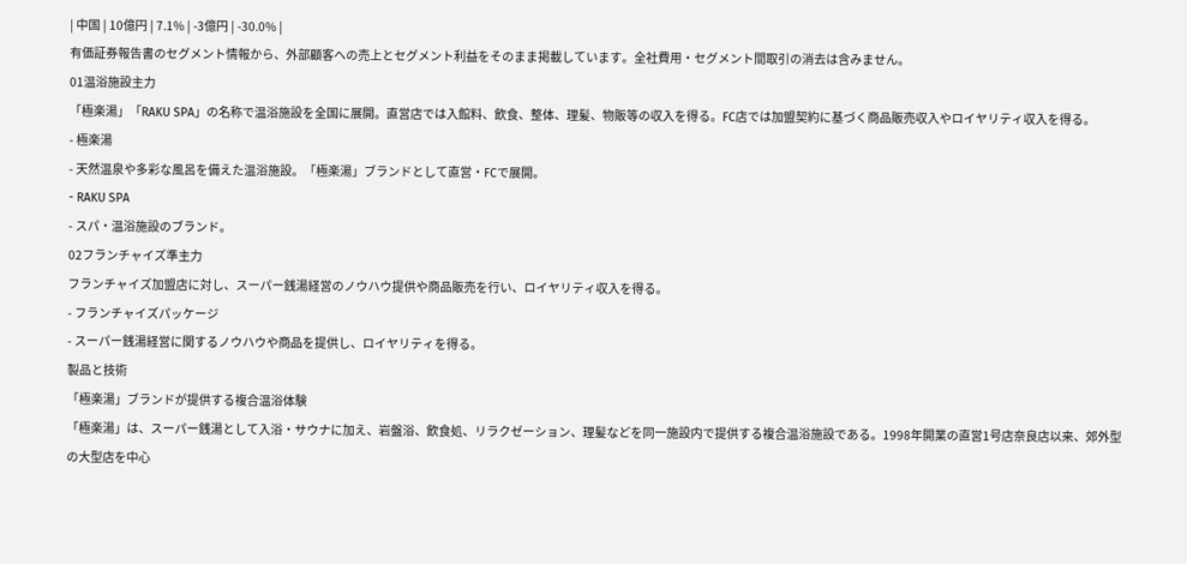| 中国 | 10億円 | 7.1% | -3億円 | -30.0% |
有価証券報告書のセグメント情報から、外部顧客への売上とセグメント利益をそのまま掲載しています。全社費用・セグメント間取引の消去は含みません。
01温浴施設主力
「極楽湯」「RAKU SPA」の名称で温浴施設を全国に展開。直営店では入館料、飲食、整体、理髪、物販等の収入を得る。FC店では加盟契約に基づく商品販売収入やロイヤリティ収入を得る。
- 極楽湯
- 天然温泉や多彩な風呂を備えた温浴施設。「極楽湯」ブランドとして直営・FCで展開。
- RAKU SPA
- スパ・温浴施設のブランド。
02フランチャイズ準主力
フランチャイズ加盟店に対し、スーパー銭湯経営のノウハウ提供や商品販売を行い、ロイヤリティ収入を得る。
- フランチャイズパッケージ
- スーパー銭湯経営に関するノウハウや商品を提供し、ロイヤリティを得る。
製品と技術
「極楽湯」ブランドが提供する複合温浴体験
「極楽湯」は、スーパー銭湯として入浴・サウナに加え、岩盤浴、飲食処、リラクゼーション、理髪などを同一施設内で提供する複合温浴施設である。1998年開業の直営1号店奈良店以来、郊外型の大型店を中心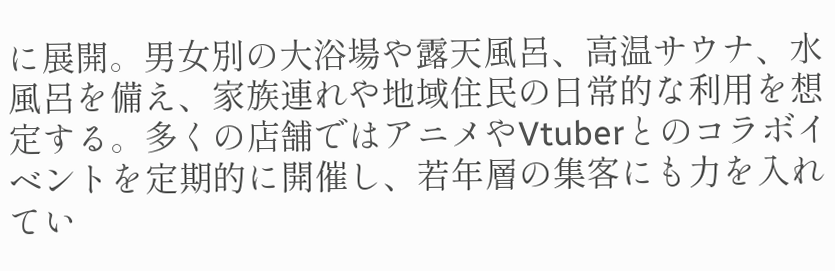に展開。男女別の大浴場や露天風呂、高温サウナ、水風呂を備え、家族連れや地域住民の日常的な利用を想定する。多くの店舗ではアニメやVtuberとのコラボイベントを定期的に開催し、若年層の集客にも力を入れてい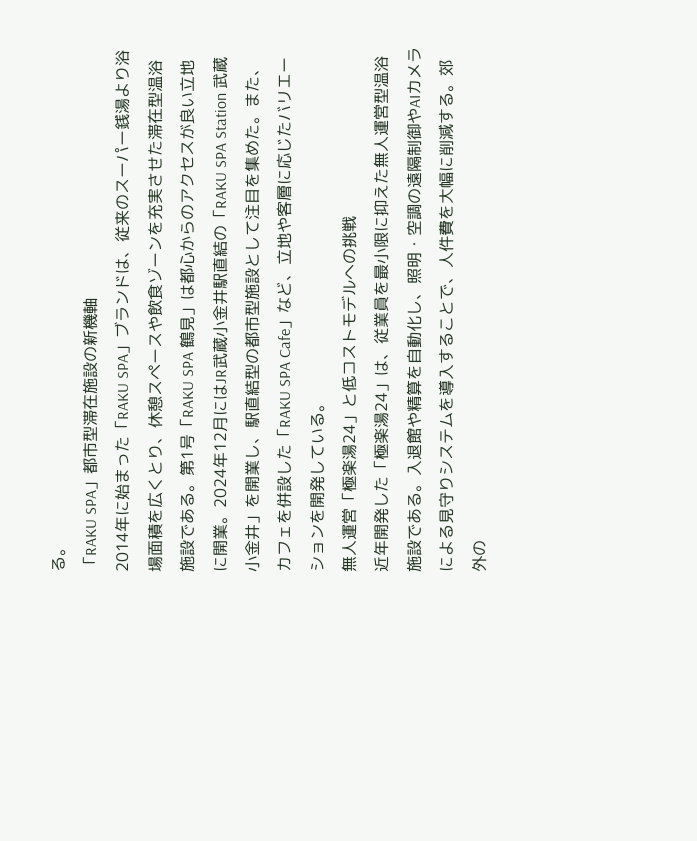る。
「RAKU SPA」都市型滞在施設の新機軸
2014年に始まった「RAKU SPA」ブランドは、従来のスーパー銭湯より浴場面積を広くとり、休憩スペースや飲食ゾーンを充実させた滞在型温浴施設である。第1号「RAKU SPA 鶴見」は都心からのアクセスが良い立地に開業。2024年12月にはJR武蔵小金井駅直結の「RAKU SPA Station 武蔵小金井」を開業し、駅直結型の都市型施設として注目を集めた。また、カフェを併設した「RAKU SPA Cafe」など、立地や客層に応じたバリエーションを開発している。
無人運営「極楽湯24」と低コストモデルへの挑戦
近年開発した「極楽湯24」は、従業員を最小限に抑えた無人運営型温浴施設である。入退館や精算を自動化し、照明・空調の遠隔制御やAIカメラによる見守りシステムを導入することで、人件費を大幅に削減する。郊外の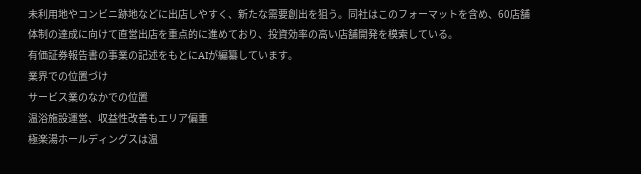未利用地やコンビニ跡地などに出店しやすく、新たな需要創出を狙う。同社はこのフォーマットを含め、60店舗体制の達成に向けて直営出店を重点的に進めており、投資効率の高い店舗開発を模索している。
有価証券報告書の事業の記述をもとにAIが編纂しています。
業界での位置づけ
サービス業のなかでの位置
温浴施設運営、収益性改善もエリア偏重
極楽湯ホールディングスは温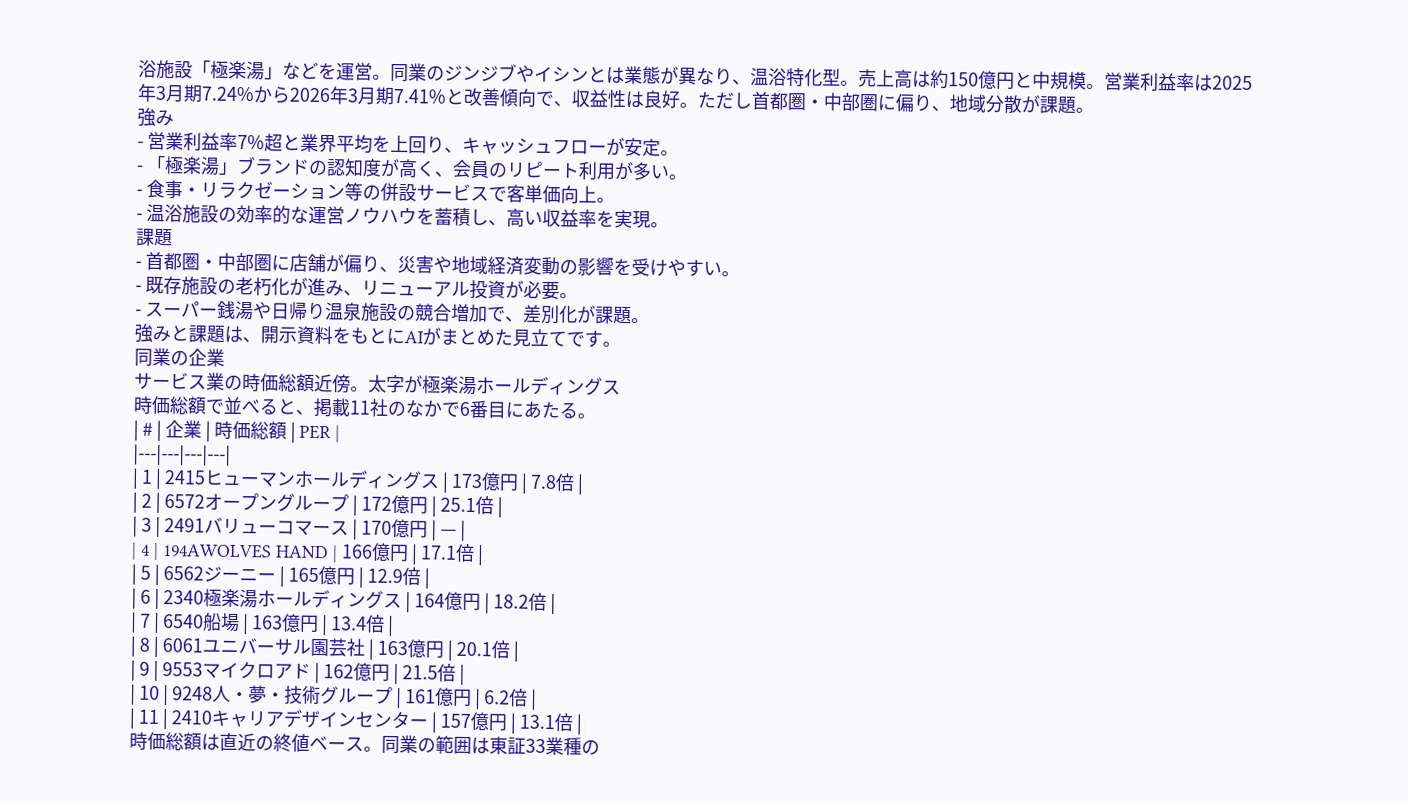浴施設「極楽湯」などを運営。同業のジンジブやイシンとは業態が異なり、温浴特化型。売上高は約150億円と中規模。営業利益率は2025年3月期7.24%から2026年3月期7.41%と改善傾向で、収益性は良好。ただし首都圏・中部圏に偏り、地域分散が課題。
強み
- 営業利益率7%超と業界平均を上回り、キャッシュフローが安定。
- 「極楽湯」ブランドの認知度が高く、会員のリピート利用が多い。
- 食事・リラクゼーション等の併設サービスで客単価向上。
- 温浴施設の効率的な運営ノウハウを蓄積し、高い収益率を実現。
課題
- 首都圏・中部圏に店舗が偏り、災害や地域経済変動の影響を受けやすい。
- 既存施設の老朽化が進み、リニューアル投資が必要。
- スーパー銭湯や日帰り温泉施設の競合増加で、差別化が課題。
強みと課題は、開示資料をもとにAIがまとめた見立てです。
同業の企業
サービス業の時価総額近傍。太字が極楽湯ホールディングス
時価総額で並べると、掲載11社のなかで6番目にあたる。
| # | 企業 | 時価総額 | PER |
|---|---|---|---|
| 1 | 2415ヒューマンホールディングス | 173億円 | 7.8倍 |
| 2 | 6572オープングループ | 172億円 | 25.1倍 |
| 3 | 2491バリューコマース | 170億円 | — |
| 4 | 194AWOLVES HAND | 166億円 | 17.1倍 |
| 5 | 6562ジーニー | 165億円 | 12.9倍 |
| 6 | 2340極楽湯ホールディングス | 164億円 | 18.2倍 |
| 7 | 6540船場 | 163億円 | 13.4倍 |
| 8 | 6061ユニバーサル園芸社 | 163億円 | 20.1倍 |
| 9 | 9553マイクロアド | 162億円 | 21.5倍 |
| 10 | 9248人・夢・技術グループ | 161億円 | 6.2倍 |
| 11 | 2410キャリアデザインセンター | 157億円 | 13.1倍 |
時価総額は直近の終値ベース。同業の範囲は東証33業種の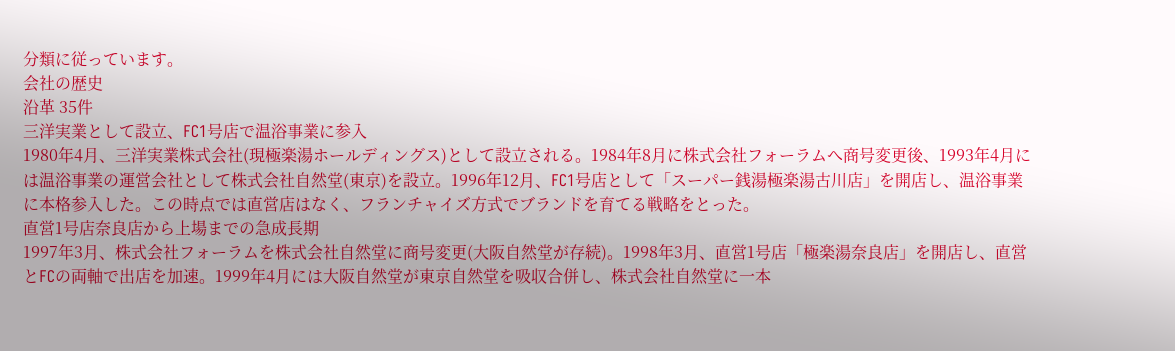分類に従っています。
会社の歴史
沿革 35件
三洋実業として設立、FC1号店で温浴事業に参入
1980年4月、三洋実業株式会社(現極楽湯ホールディングス)として設立される。1984年8月に株式会社フォーラムへ商号変更後、1993年4月には温浴事業の運営会社として株式会社自然堂(東京)を設立。1996年12月、FC1号店として「スーパー銭湯極楽湯古川店」を開店し、温浴事業に本格参入した。この時点では直営店はなく、フランチャイズ方式でブランドを育てる戦略をとった。
直営1号店奈良店から上場までの急成長期
1997年3月、株式会社フォーラムを株式会社自然堂に商号変更(大阪自然堂が存続)。1998年3月、直営1号店「極楽湯奈良店」を開店し、直営とFCの両軸で出店を加速。1999年4月には大阪自然堂が東京自然堂を吸収合併し、株式会社自然堂に一本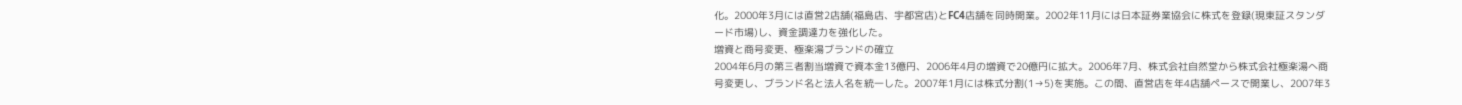化。2000年3月には直営2店舗(福島店、宇都宮店)とFC4店舗を同時開業。2002年11月には日本証券業協会に株式を登録(現東証スタンダード市場)し、資金調達力を強化した。
増資と商号変更、極楽湯ブランドの確立
2004年6月の第三者割当増資で資本金13億円、2006年4月の増資で20億円に拡大。2006年7月、株式会社自然堂から株式会社極楽湯へ商号変更し、ブランド名と法人名を統一した。2007年1月には株式分割(1→5)を実施。この間、直営店を年4店舗ペースで開業し、2007年3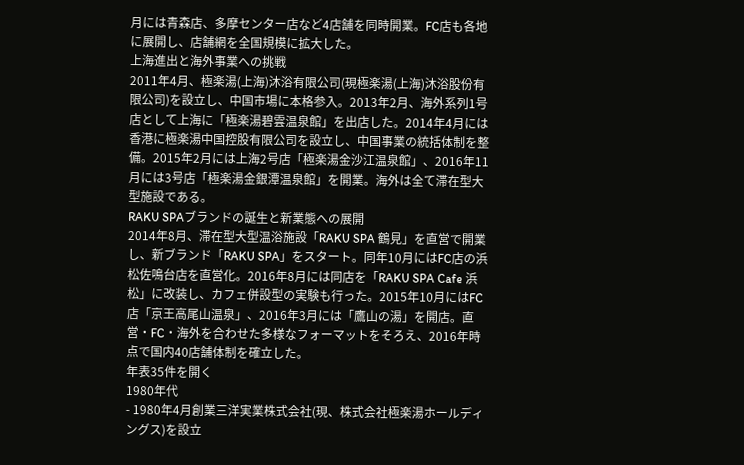月には青森店、多摩センター店など4店舗を同時開業。FC店も各地に展開し、店舗網を全国規模に拡大した。
上海進出と海外事業への挑戦
2011年4月、極楽湯(上海)沐浴有限公司(現極楽湯(上海)沐浴股份有限公司)を設立し、中国市場に本格参入。2013年2月、海外系列1号店として上海に「極楽湯碧雲温泉館」を出店した。2014年4月には香港に極楽湯中国控股有限公司を設立し、中国事業の統括体制を整備。2015年2月には上海2号店「極楽湯金沙江温泉館」、2016年11月には3号店「極楽湯金銀潭温泉館」を開業。海外は全て滞在型大型施設である。
RAKU SPAブランドの誕生と新業態への展開
2014年8月、滞在型大型温浴施設「RAKU SPA 鶴見」を直営で開業し、新ブランド「RAKU SPA」をスタート。同年10月にはFC店の浜松佐鳴台店を直営化。2016年8月には同店を「RAKU SPA Cafe 浜松」に改装し、カフェ併設型の実験も行った。2015年10月にはFC店「京王高尾山温泉」、2016年3月には「鷹山の湯」を開店。直営・FC・海外を合わせた多様なフォーマットをそろえ、2016年時点で国内40店舗体制を確立した。
年表35件を開く
1980年代
- 1980年4月創業三洋実業株式会社(現、株式会社極楽湯ホールディングス)を設立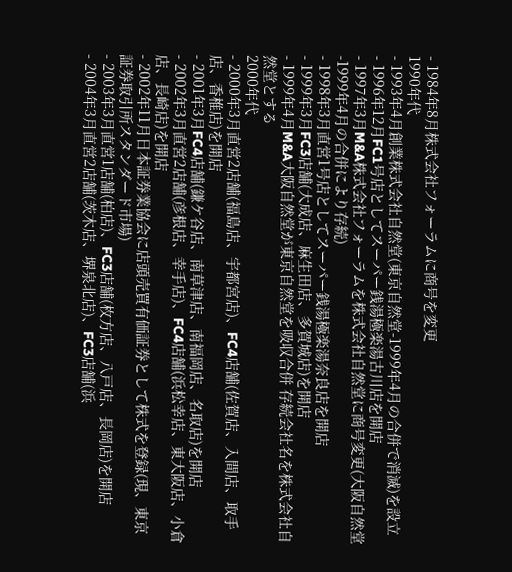- 1984年8月株式会社フォーラムに商号を変更
1990年代
- 1993年4月創業株式会社自然堂(東京自然堂-1999年4月の合併で消滅)を設立
- 1996年12月FC1号店としてスーパー銭湯極楽湯古川店を開店
- 1997年3月M&A株式会社フォーラムを株式会社自然堂に商号変更(大阪自然堂-1999年4月の合併により存続)
- 1998年3月直営1号店としてスーパー銭湯極楽湯奈良店を開店
- 1999年3月FC3店舗(大成店、麻生田店、多賀城店)を開店
- 1999年4月M&A大阪自然堂が東京自然堂を吸収合併 存続会社名を株式会社自然堂とする
2000年代
- 2000年3月直営2店舗(福島店、宇都宮店)、FC4店舗(佐賀店、入間店、取手店、香椎店)を開店
- 2001年3月FC4店舗(鎌ケ谷店、南草津店、南福岡店、名取店)を開店
- 2002年3月直営2店舗(彦根店、幸手店)、FC4店舗(浜松幸店、東大阪店、小倉店、長崎店)を開店
- 2002年11月日本証券業協会に店頭売買有価証券として株式を登録(現、東京証券取引所スタンダード市場)
- 2003年3月直営1店舗(柏店)、FC3店舗(枚方店、八戸店、長岡店)を開店
- 2004年3月直営2店舗(茨木店、堺泉北店)、FC3店舗(浜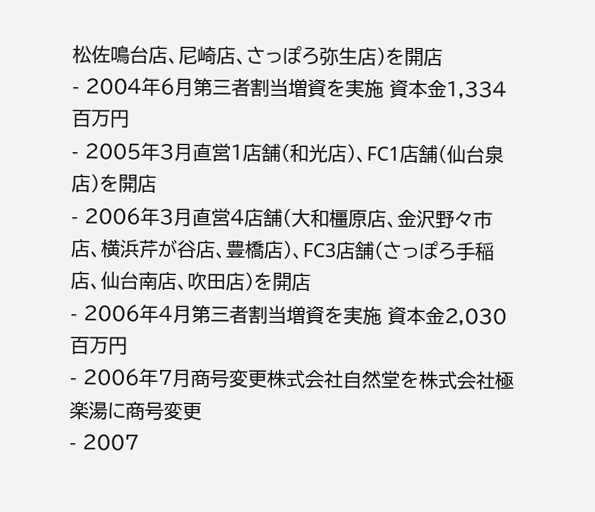松佐鳴台店、尼崎店、さっぽろ弥生店)を開店
- 2004年6月第三者割当増資を実施 資本金1,334百万円
- 2005年3月直営1店舗(和光店)、FC1店舗(仙台泉店)を開店
- 2006年3月直営4店舗(大和橿原店、金沢野々市店、横浜芹が谷店、豊橋店)、FC3店舗(さっぽろ手稲店、仙台南店、吹田店)を開店
- 2006年4月第三者割当増資を実施 資本金2,030百万円
- 2006年7月商号変更株式会社自然堂を株式会社極楽湯に商号変更
- 2007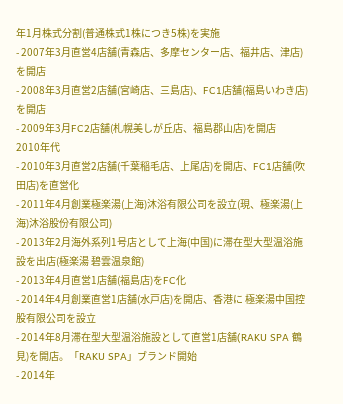年1月株式分割(普通株式1株につき5株)を実施
- 2007年3月直営4店舗(青森店、多摩センター店、福井店、津店)を開店
- 2008年3月直営2店舗(宮崎店、三島店)、FC1店舗(福島いわき店)を開店
- 2009年3月FC2店舗(札幌美しが丘店、福島郡山店)を開店
2010年代
- 2010年3月直営2店舗(千葉稲毛店、上尾店)を開店、FC1店舗(吹田店)を直営化
- 2011年4月創業極楽湯(上海)沐浴有限公司を設立(現、極楽湯(上海)沐浴股份有限公司)
- 2013年2月海外系列1号店として上海(中国)に滞在型大型温浴施設を出店(極楽湯 碧雲温泉館)
- 2013年4月直営1店舗(福島店)をFC化
- 2014年4月創業直営1店舗(水戸店)を開店、香港に 極楽湯中国控股有限公司を設立
- 2014年8月滞在型大型温浴施設として直営1店舗(RAKU SPA 鶴見)を開店。「RAKU SPA」ブランド開始
- 2014年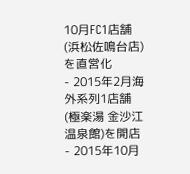10月FC1店舗(浜松佐鳴台店)を直営化
- 2015年2月海外系列1店舗(極楽湯 金沙江温泉館)を開店
- 2015年10月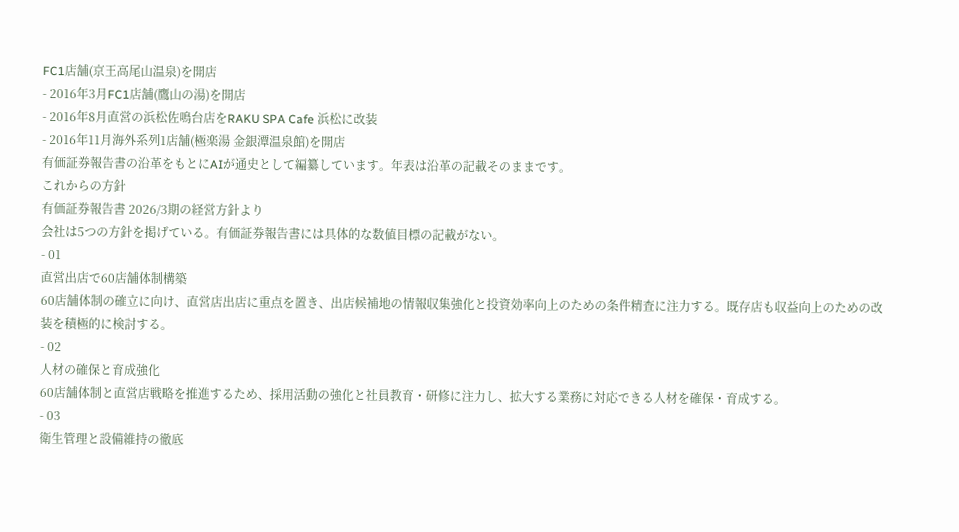FC1店舗(京王高尾山温泉)を開店
- 2016年3月FC1店舗(鷹山の湯)を開店
- 2016年8月直営の浜松佐鳴台店をRAKU SPA Cafe 浜松に改装
- 2016年11月海外系列1店舗(極楽湯 金銀潭温泉館)を開店
有価証券報告書の沿革をもとにAIが通史として編纂しています。年表は沿革の記載そのままです。
これからの方針
有価証券報告書 2026/3期の経営方針より
会社は5つの方針を掲げている。有価証券報告書には具体的な数値目標の記載がない。
- 01
直営出店で60店舗体制構築
60店舗体制の確立に向け、直営店出店に重点を置き、出店候補地の情報収集強化と投資効率向上のための条件精査に注力する。既存店も収益向上のための改装を積極的に検討する。
- 02
人材の確保と育成強化
60店舗体制と直営店戦略を推進するため、採用活動の強化と社員教育・研修に注力し、拡大する業務に対応できる人材を確保・育成する。
- 03
衛生管理と設備維持の徹底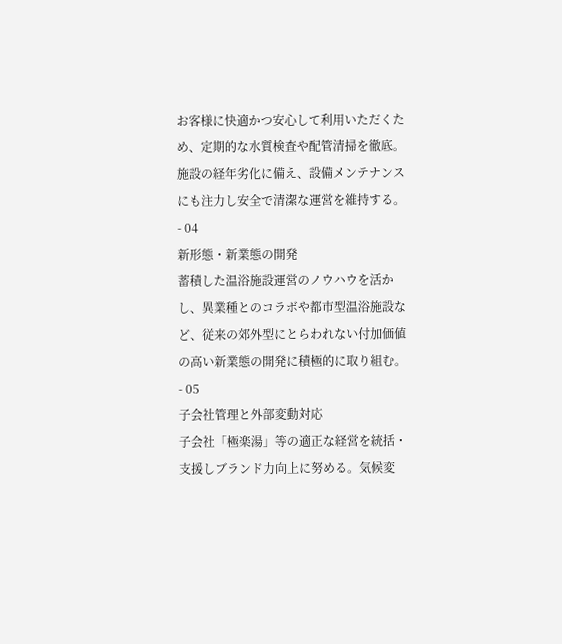お客様に快適かつ安心して利用いただくため、定期的な水質検査や配管清掃を徹底。施設の経年劣化に備え、設備メンテナンスにも注力し安全で清潔な運営を維持する。
- 04
新形態・新業態の開発
蓄積した温浴施設運営のノウハウを活かし、異業種とのコラボや都市型温浴施設など、従来の郊外型にとらわれない付加価値の高い新業態の開発に積極的に取り組む。
- 05
子会社管理と外部変動対応
子会社「極楽湯」等の適正な経営を統括・支援しブランド力向上に努める。気候変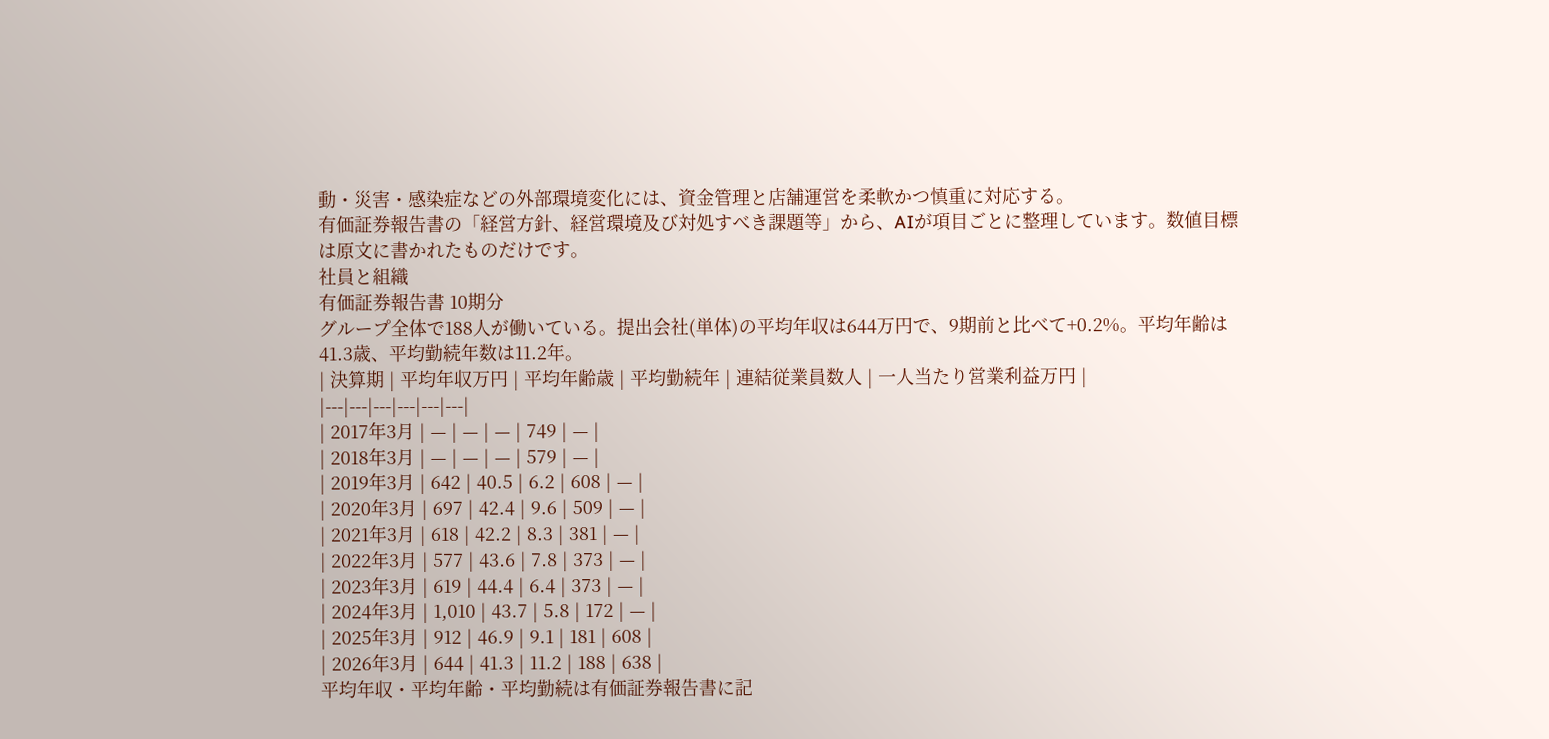動・災害・感染症などの外部環境変化には、資金管理と店舗運営を柔軟かつ慎重に対応する。
有価証券報告書の「経営方針、経営環境及び対処すべき課題等」から、AIが項目ごとに整理しています。数値目標は原文に書かれたものだけです。
社員と組織
有価証券報告書 10期分
グループ全体で188人が働いている。提出会社(単体)の平均年収は644万円で、9期前と比べて+0.2%。平均年齢は41.3歳、平均勤続年数は11.2年。
| 決算期 | 平均年収万円 | 平均年齢歳 | 平均勤続年 | 連結従業員数人 | 一人当たり営業利益万円 |
|---|---|---|---|---|---|
| 2017年3月 | — | — | — | 749 | — |
| 2018年3月 | — | — | — | 579 | — |
| 2019年3月 | 642 | 40.5 | 6.2 | 608 | — |
| 2020年3月 | 697 | 42.4 | 9.6 | 509 | — |
| 2021年3月 | 618 | 42.2 | 8.3 | 381 | — |
| 2022年3月 | 577 | 43.6 | 7.8 | 373 | — |
| 2023年3月 | 619 | 44.4 | 6.4 | 373 | — |
| 2024年3月 | 1,010 | 43.7 | 5.8 | 172 | — |
| 2025年3月 | 912 | 46.9 | 9.1 | 181 | 608 |
| 2026年3月 | 644 | 41.3 | 11.2 | 188 | 638 |
平均年収・平均年齢・平均勤続は有価証券報告書に記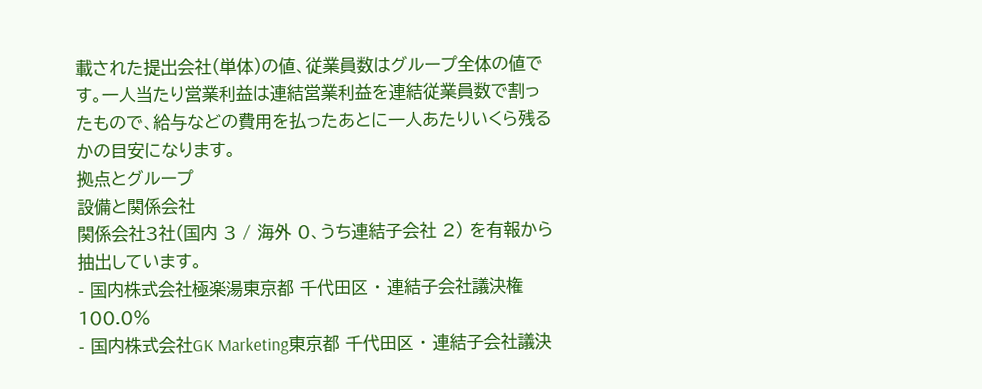載された提出会社(単体)の値、従業員数はグループ全体の値です。一人当たり営業利益は連結営業利益を連結従業員数で割ったもので、給与などの費用を払ったあとに一人あたりいくら残るかの目安になります。
拠点とグループ
設備と関係会社
関係会社3社(国内 3 / 海外 0、うち連結子会社 2) を有報から抽出しています。
- 国内株式会社極楽湯東京都 千代田区 · 連結子会社議決権100.0%
- 国内株式会社GK Marketing東京都 千代田区 · 連結子会社議決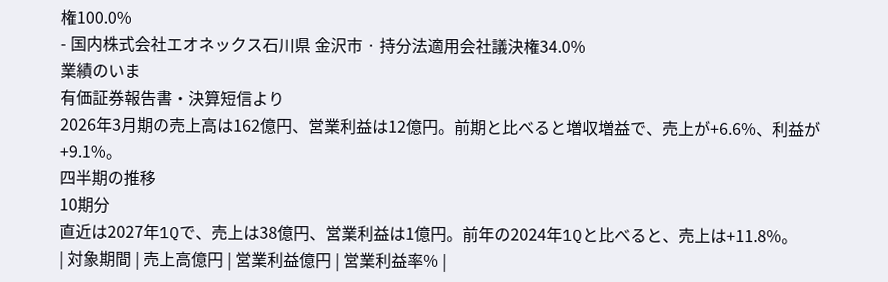権100.0%
- 国内株式会社エオネックス石川県 金沢市 · 持分法適用会社議決権34.0%
業績のいま
有価証券報告書・決算短信より
2026年3月期の売上高は162億円、営業利益は12億円。前期と比べると増収増益で、売上が+6.6%、利益が+9.1%。
四半期の推移
10期分
直近は2027年1Qで、売上は38億円、営業利益は1億円。前年の2024年1Qと比べると、売上は+11.8%。
| 対象期間 | 売上高億円 | 営業利益億円 | 営業利益率% |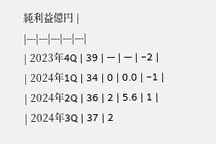純利益億円 |
|---|---|---|---|---|
| 2023年4Q | 39 | — | — | −2 |
| 2024年1Q | 34 | 0 | 0.0 | −1 |
| 2024年2Q | 36 | 2 | 5.6 | 1 |
| 2024年3Q | 37 | 2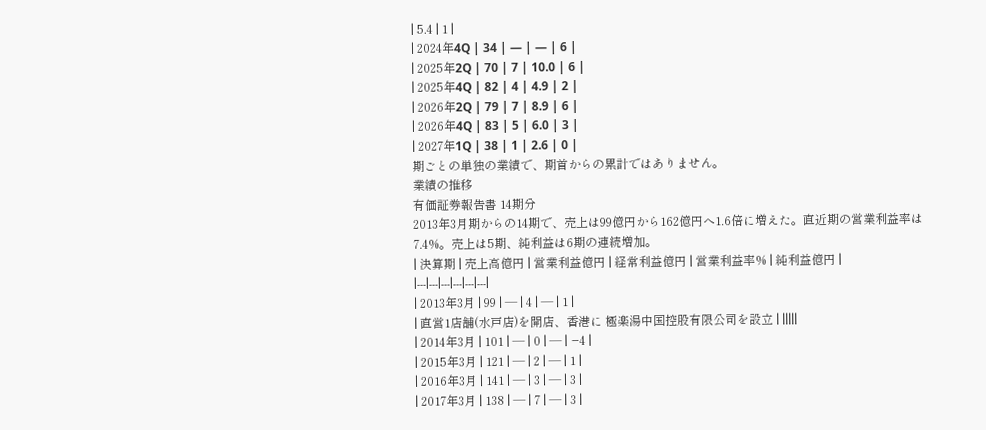| 5.4 | 1 |
| 2024年4Q | 34 | — | — | 6 |
| 2025年2Q | 70 | 7 | 10.0 | 6 |
| 2025年4Q | 82 | 4 | 4.9 | 2 |
| 2026年2Q | 79 | 7 | 8.9 | 6 |
| 2026年4Q | 83 | 5 | 6.0 | 3 |
| 2027年1Q | 38 | 1 | 2.6 | 0 |
期ごとの単独の業績で、期首からの累計ではありません。
業績の推移
有価証券報告書 14期分
2013年3月期からの14期で、売上は99億円から162億円へ1.6倍に増えた。直近期の営業利益率は7.4%。売上は5期、純利益は6期の連続増加。
| 決算期 | 売上高億円 | 営業利益億円 | 経常利益億円 | 営業利益率% | 純利益億円 |
|---|---|---|---|---|---|
| 2013年3月 | 99 | — | 4 | — | 1 |
| 直営1店舗(水戸店)を開店、香港に 極楽湯中国控股有限公司を設立 | |||||
| 2014年3月 | 101 | — | 0 | — | −4 |
| 2015年3月 | 121 | — | 2 | — | 1 |
| 2016年3月 | 141 | — | 3 | — | 3 |
| 2017年3月 | 138 | — | 7 | — | 3 |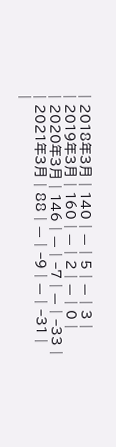| 2018年3月 | 140 | — | 5 | — | 3 |
| 2019年3月 | 160 | — | 2 | — | 0 |
| 2020年3月 | 146 | — | −7 | — | −33 |
| 2021年3月 | 88 | — | −9 | — | −31 |
|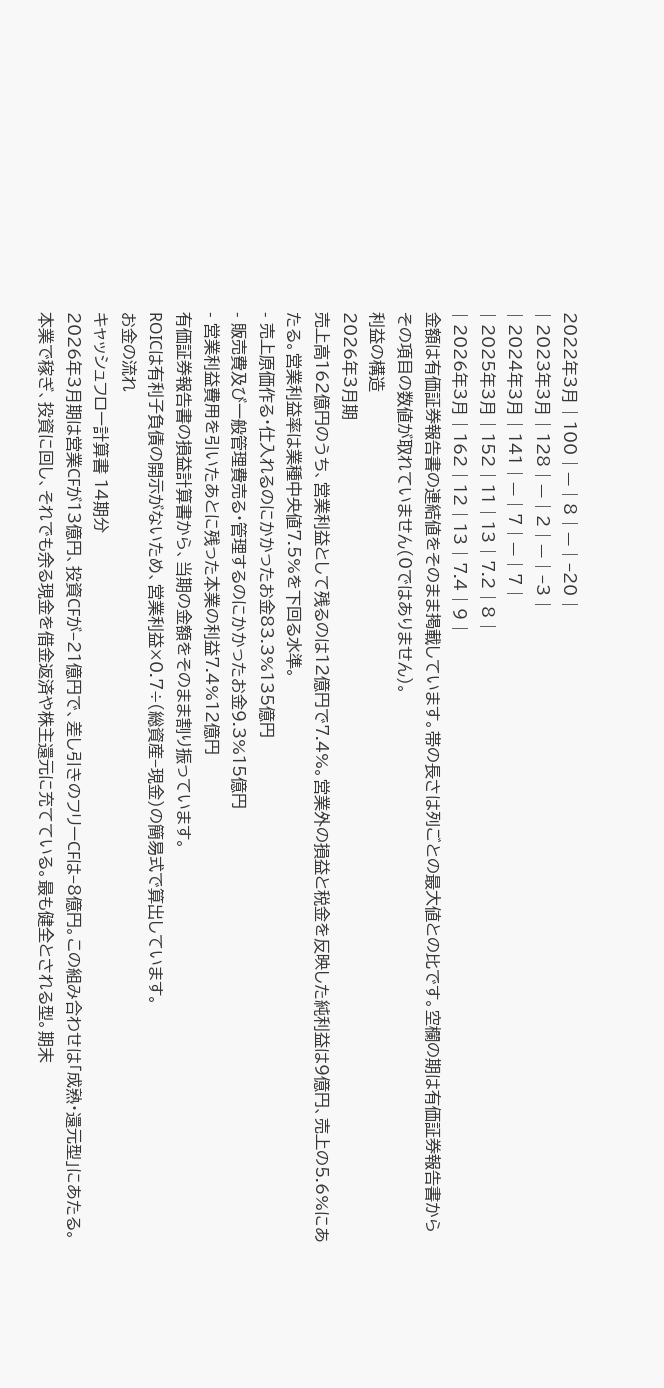2022年3月 | 100 | — | 8 | — | −20 |
| 2023年3月 | 128 | — | 2 | — | −3 |
| 2024年3月 | 141 | — | 7 | — | 7 |
| 2025年3月 | 152 | 11 | 13 | 7.2 | 8 |
| 2026年3月 | 162 | 12 | 13 | 7.4 | 9 |
金額は有価証券報告書の連結値をそのまま掲載しています。帯の長さは列ごとの最大値との比です。空欄の期は有価証券報告書からその項目の数値が取れていません(0ではありません)。
利益の構造
2026年3月期
売上高162億円のうち、営業利益として残るのは12億円で7.4%。営業外の損益と税金を反映した純利益は9億円、売上の5.6%にあたる。営業利益率は業種中央値7.5%を下回る水準。
- 売上原価作る・仕入れるのにかかったお金83.3%135億円
- 販売費及び一般管理費売る・管理するのにかかったお金9.3%15億円
- 営業利益費用を引いたあとに残った本業の利益7.4%12億円
有価証券報告書の損益計算書から、当期の金額をそのまま割り振っています。
ROICは有利子負債の開示がないため、営業利益×0.7÷(総資産−現金)の簡易式で算出しています。
お金の流れ
キャッシュフロー計算書 14期分
2026年3月期は営業CFが13億円、投資CFが−21億円で、差し引きのフリーCFは−8億円。この組み合わせは「成熟・還元型」にあたる。本業で稼ぎ、投資に回し、それでも余る現金を借金返済や株主還元に充てている。最も健全とされる型。期末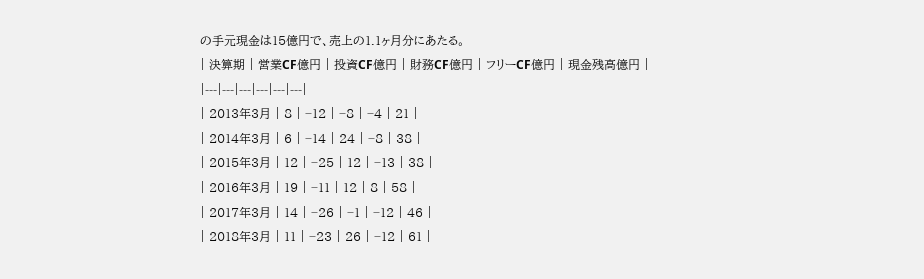の手元現金は15億円で、売上の1.1ヶ月分にあたる。
| 決算期 | 営業CF億円 | 投資CF億円 | 財務CF億円 | フリーCF億円 | 現金残高億円 |
|---|---|---|---|---|---|
| 2013年3月 | 8 | −12 | −8 | −4 | 21 |
| 2014年3月 | 6 | −14 | 24 | −8 | 38 |
| 2015年3月 | 12 | −25 | 12 | −13 | 38 |
| 2016年3月 | 19 | −11 | 12 | 8 | 58 |
| 2017年3月 | 14 | −26 | −1 | −12 | 46 |
| 2018年3月 | 11 | −23 | 26 | −12 | 61 |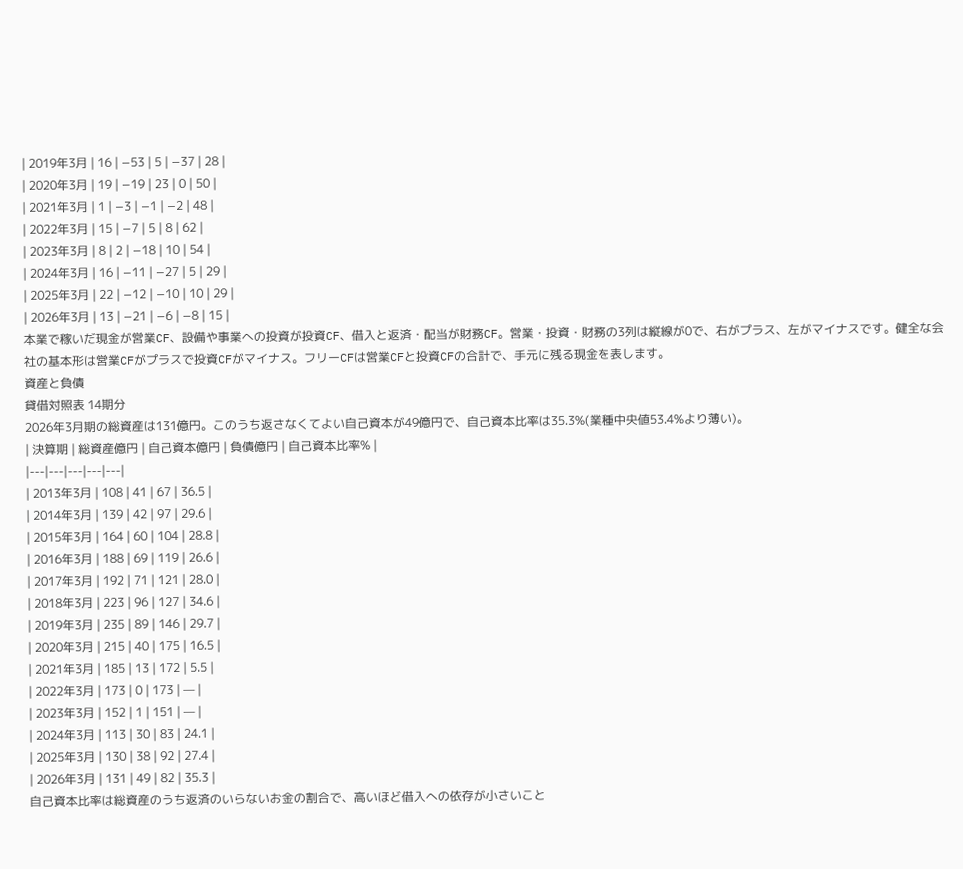| 2019年3月 | 16 | −53 | 5 | −37 | 28 |
| 2020年3月 | 19 | −19 | 23 | 0 | 50 |
| 2021年3月 | 1 | −3 | −1 | −2 | 48 |
| 2022年3月 | 15 | −7 | 5 | 8 | 62 |
| 2023年3月 | 8 | 2 | −18 | 10 | 54 |
| 2024年3月 | 16 | −11 | −27 | 5 | 29 |
| 2025年3月 | 22 | −12 | −10 | 10 | 29 |
| 2026年3月 | 13 | −21 | −6 | −8 | 15 |
本業で稼いだ現金が営業CF、設備や事業への投資が投資CF、借入と返済・配当が財務CF。営業・投資・財務の3列は縦線が0で、右がプラス、左がマイナスです。健全な会社の基本形は営業CFがプラスで投資CFがマイナス。フリーCFは営業CFと投資CFの合計で、手元に残る現金を表します。
資産と負債
貸借対照表 14期分
2026年3月期の総資産は131億円。このうち返さなくてよい自己資本が49億円で、自己資本比率は35.3%(業種中央値53.4%より薄い)。
| 決算期 | 総資産億円 | 自己資本億円 | 負債億円 | 自己資本比率% |
|---|---|---|---|---|
| 2013年3月 | 108 | 41 | 67 | 36.5 |
| 2014年3月 | 139 | 42 | 97 | 29.6 |
| 2015年3月 | 164 | 60 | 104 | 28.8 |
| 2016年3月 | 188 | 69 | 119 | 26.6 |
| 2017年3月 | 192 | 71 | 121 | 28.0 |
| 2018年3月 | 223 | 96 | 127 | 34.6 |
| 2019年3月 | 235 | 89 | 146 | 29.7 |
| 2020年3月 | 215 | 40 | 175 | 16.5 |
| 2021年3月 | 185 | 13 | 172 | 5.5 |
| 2022年3月 | 173 | 0 | 173 | — |
| 2023年3月 | 152 | 1 | 151 | — |
| 2024年3月 | 113 | 30 | 83 | 24.1 |
| 2025年3月 | 130 | 38 | 92 | 27.4 |
| 2026年3月 | 131 | 49 | 82 | 35.3 |
自己資本比率は総資産のうち返済のいらないお金の割合で、高いほど借入への依存が小さいこと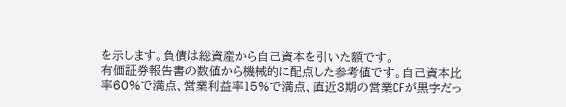を示します。負債は総資産から自己資本を引いた額です。
有価証券報告書の数値から機械的に配点した参考値です。自己資本比率60%で満点、営業利益率15%で満点、直近3期の営業CFが黒字だっ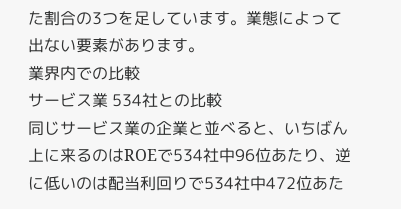た割合の3つを足しています。業態によって出ない要素があります。
業界内での比較
サービス業 534社との比較
同じサービス業の企業と並べると、いちばん上に来るのはROEで534社中96位あたり、逆に低いのは配当利回りで534社中472位あた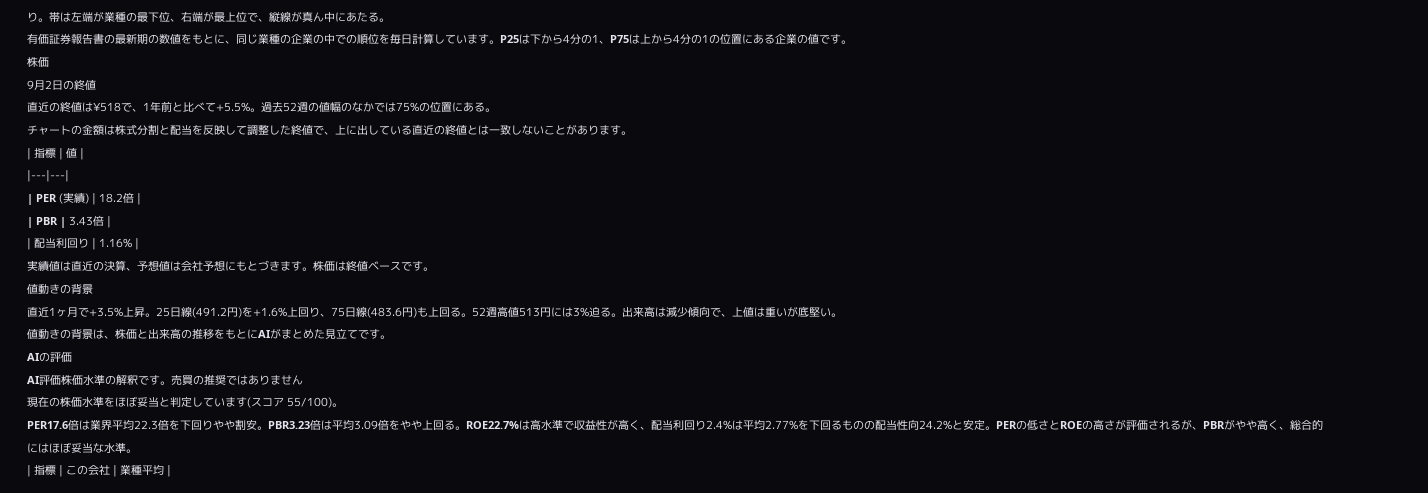り。帯は左端が業種の最下位、右端が最上位で、縦線が真ん中にあたる。
有価証券報告書の最新期の数値をもとに、同じ業種の企業の中での順位を毎日計算しています。P25は下から4分の1、P75は上から4分の1の位置にある企業の値です。
株価
9月2日の終値
直近の終値は¥518で、1年前と比べて+5.5%。過去52週の値幅のなかでは75%の位置にある。
チャートの金額は株式分割と配当を反映して調整した終値で、上に出している直近の終値とは一致しないことがあります。
| 指標 | 値 |
|---|---|
| PER (実績) | 18.2倍 |
| PBR | 3.43倍 |
| 配当利回り | 1.16% |
実績値は直近の決算、予想値は会社予想にもとづきます。株価は終値ベースです。
値動きの背景
直近1ヶ月で+3.5%上昇。25日線(491.2円)を+1.6%上回り、75日線(483.6円)も上回る。52週高値513円には3%迫る。出来高は減少傾向で、上値は重いが底堅い。
値動きの背景は、株価と出来高の推移をもとにAIがまとめた見立てです。
AIの評価
AI評価株価水準の解釈です。売買の推奨ではありません
現在の株価水準をほぼ妥当と判定しています(スコア 55/100)。
PER17.6倍は業界平均22.3倍を下回りやや割安。PBR3.23倍は平均3.09倍をやや上回る。ROE22.7%は高水準で収益性が高く、配当利回り2.4%は平均2.77%を下回るものの配当性向24.2%と安定。PERの低さとROEの高さが評価されるが、PBRがやや高く、総合的にはほぼ妥当な水準。
| 指標 | この会社 | 業種平均 |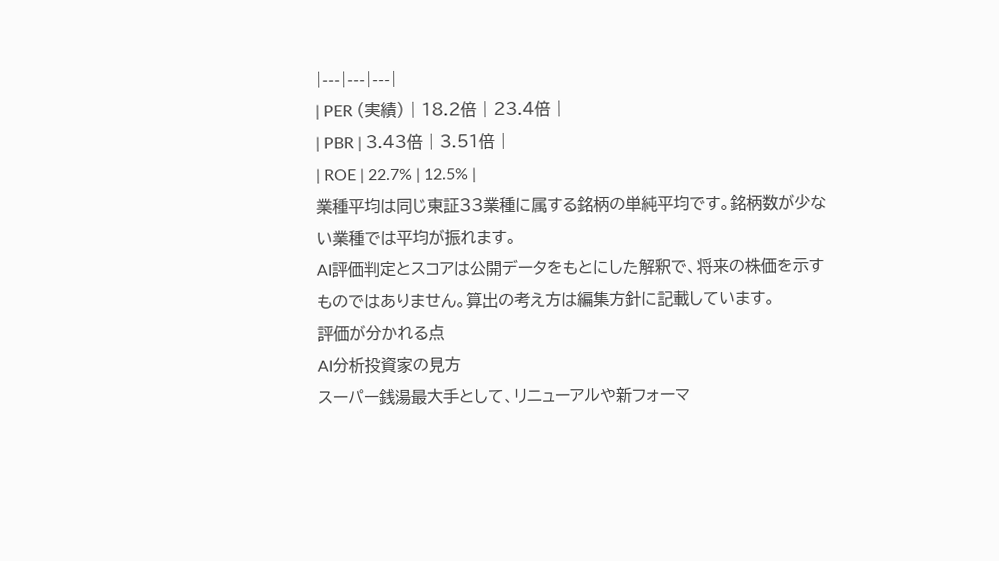|---|---|---|
| PER (実績) | 18.2倍 | 23.4倍 |
| PBR | 3.43倍 | 3.51倍 |
| ROE | 22.7% | 12.5% |
業種平均は同じ東証33業種に属する銘柄の単純平均です。銘柄数が少ない業種では平均が振れます。
AI評価判定とスコアは公開データをもとにした解釈で、将来の株価を示すものではありません。算出の考え方は編集方針に記載しています。
評価が分かれる点
AI分析投資家の見方
スーパー銭湯最大手として、リニューアルや新フォーマ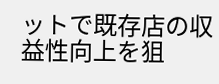ットで既存店の収益性向上を狙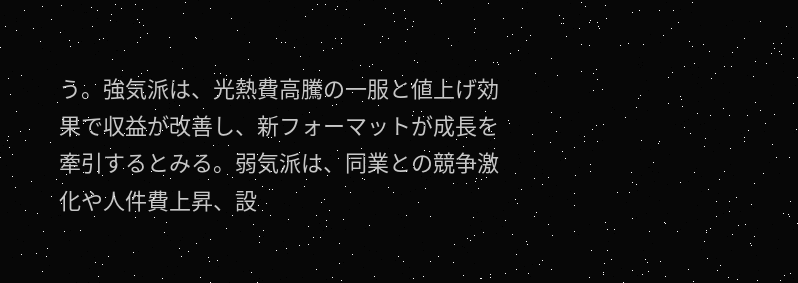う。強気派は、光熱費高騰の一服と値上げ効果で収益が改善し、新フォーマットが成長を牽引するとみる。弱気派は、同業との競争激化や人件費上昇、設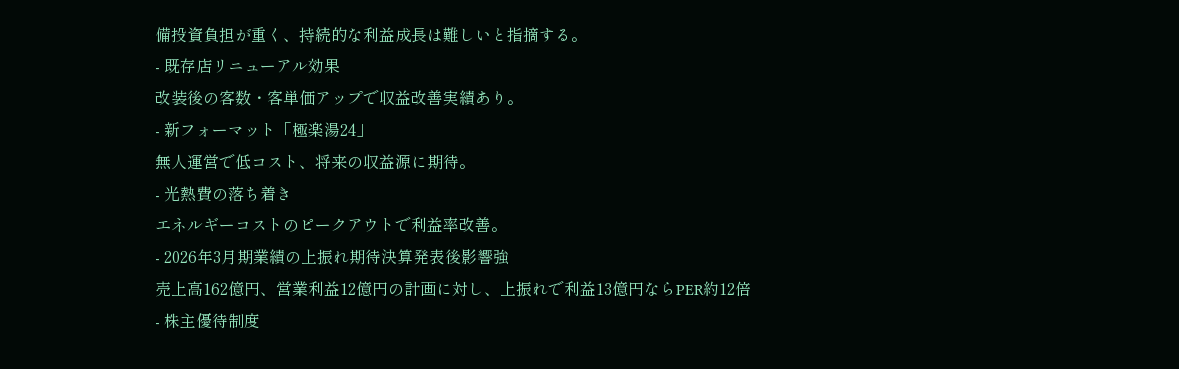備投資負担が重く、持続的な利益成長は難しいと指摘する。
- 既存店リニューアル効果
改装後の客数・客単価アップで収益改善実績あり。
- 新フォーマット「極楽湯24」
無人運営で低コスト、将来の収益源に期待。
- 光熱費の落ち着き
エネルギーコストのピークアウトで利益率改善。
- 2026年3月期業績の上振れ期待決算発表後影響強
売上高162億円、営業利益12億円の計画に対し、上振れで利益13億円ならPER約12倍
- 株主優待制度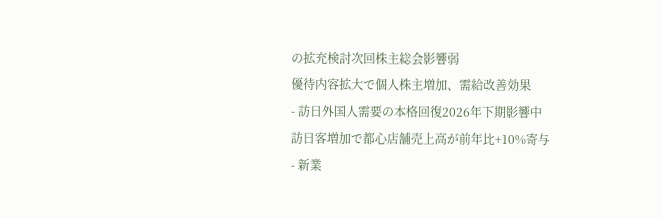の拡充検討次回株主総会影響弱
優待内容拡大で個人株主増加、需給改善効果
- 訪日外国人需要の本格回復2026年下期影響中
訪日客増加で都心店舗売上高が前年比+10%寄与
- 新業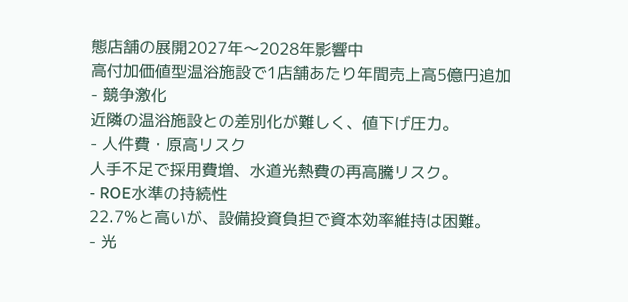態店舗の展開2027年〜2028年影響中
高付加価値型温浴施設で1店舗あたり年間売上高5億円追加
- 競争激化
近隣の温浴施設との差別化が難しく、値下げ圧力。
- 人件費・原高リスク
人手不足で採用費増、水道光熱費の再高騰リスク。
- ROE水準の持続性
22.7%と高いが、設備投資負担で資本効率維持は困難。
- 光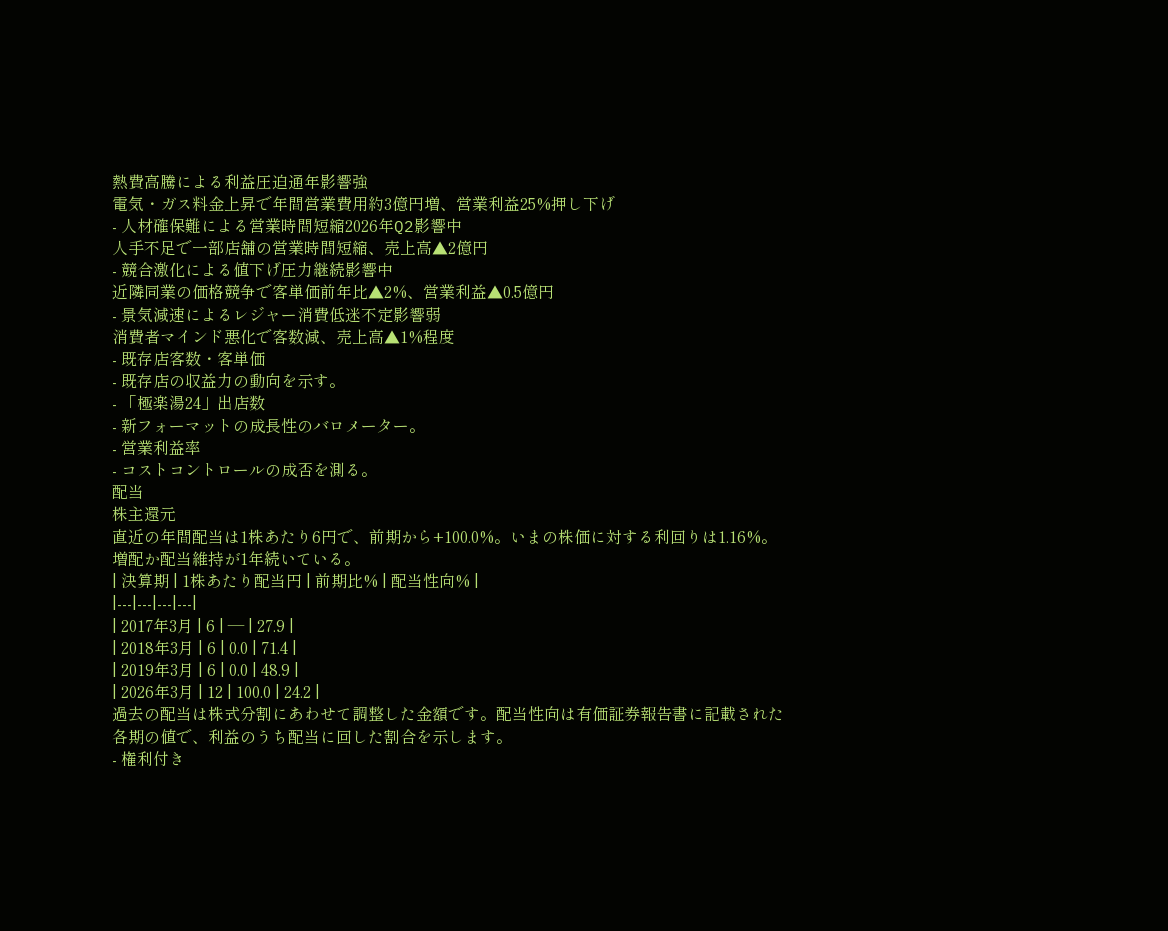熱費高騰による利益圧迫通年影響強
電気・ガス料金上昇で年間営業費用約3億円増、営業利益25%押し下げ
- 人材確保難による営業時間短縮2026年Q2影響中
人手不足で一部店舗の営業時間短縮、売上高▲2億円
- 競合激化による値下げ圧力継続影響中
近隣同業の価格競争で客単価前年比▲2%、営業利益▲0.5億円
- 景気減速によるレジャー消費低迷不定影響弱
消費者マインド悪化で客数減、売上高▲1%程度
- 既存店客数・客単価
- 既存店の収益力の動向を示す。
- 「極楽湯24」出店数
- 新フォーマットの成長性のバロメーター。
- 営業利益率
- コストコントロールの成否を測る。
配当
株主還元
直近の年間配当は1株あたり6円で、前期から+100.0%。いまの株価に対する利回りは1.16%。増配か配当維持が1年続いている。
| 決算期 | 1株あたり配当円 | 前期比% | 配当性向% |
|---|---|---|---|
| 2017年3月 | 6 | — | 27.9 |
| 2018年3月 | 6 | 0.0 | 71.4 |
| 2019年3月 | 6 | 0.0 | 48.9 |
| 2026年3月 | 12 | 100.0 | 24.2 |
過去の配当は株式分割にあわせて調整した金額です。配当性向は有価証券報告書に記載された各期の値で、利益のうち配当に回した割合を示します。
- 権利付き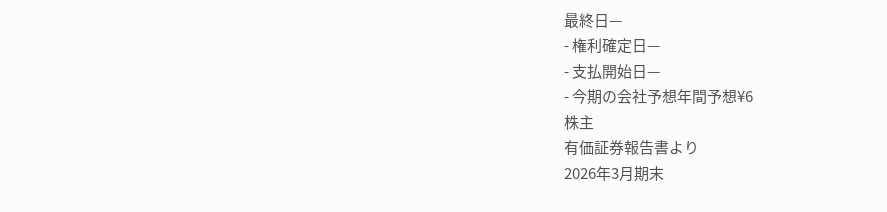最終日—
- 権利確定日—
- 支払開始日—
- 今期の会社予想年間予想¥6
株主
有価証券報告書より
2026年3月期末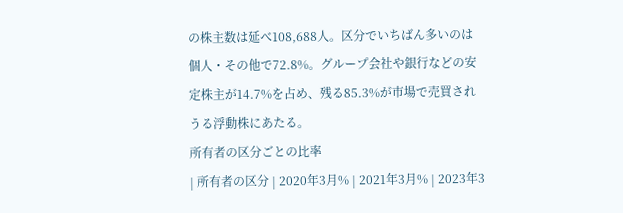の株主数は延べ108,688人。区分でいちばん多いのは個人・その他で72.8%。グループ会社や銀行などの安定株主が14.7%を占め、残る85.3%が市場で売買されうる浮動株にあたる。
所有者の区分ごとの比率
| 所有者の区分 | 2020年3月% | 2021年3月% | 2023年3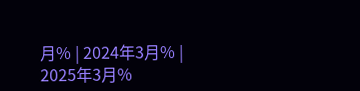月% | 2024年3月% | 2025年3月%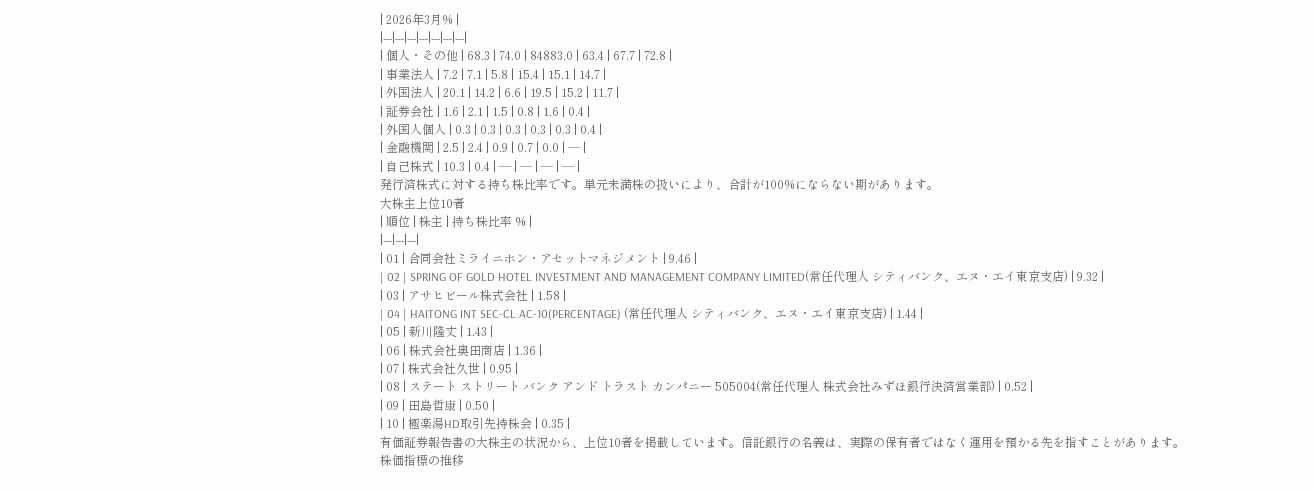| 2026年3月% |
|---|---|---|---|---|---|---|
| 個人・その他 | 68.3 | 74.0 | 84883.0 | 63.4 | 67.7 | 72.8 |
| 事業法人 | 7.2 | 7.1 | 5.8 | 15.4 | 15.1 | 14.7 |
| 外国法人 | 20.1 | 14.2 | 6.6 | 19.5 | 15.2 | 11.7 |
| 証券会社 | 1.6 | 2.1 | 1.5 | 0.8 | 1.6 | 0.4 |
| 外国人個人 | 0.3 | 0.3 | 0.3 | 0.3 | 0.3 | 0.4 |
| 金融機関 | 2.5 | 2.4 | 0.9 | 0.7 | 0.0 | — |
| 自己株式 | 10.3 | 0.4 | — | — | — | — |
発行済株式に対する持ち株比率です。単元未満株の扱いにより、合計が100%にならない期があります。
大株主上位10者
| 順位 | 株主 | 持ち株比率 % |
|---|---|---|
| 01 | 合同会社ミライニホン・アセットマネジメント | 9.46 |
| 02 | SPRING OF GOLD HOTEL INVESTMENT AND MANAGEMENT COMPANY LIMITED(常任代理人 シティバンク、エヌ・エイ東京支店) | 9.32 |
| 03 | アサヒビール株式会社 | 1.58 |
| 04 | HAITONG INT SEC-CL AC-10(PERCENTAGE) (常任代理人 シティバンク、エヌ・エイ東京支店) | 1.44 |
| 05 | 新川隆丈 | 1.43 |
| 06 | 株式会社奥田商店 | 1.36 |
| 07 | 株式会社久世 | 0.95 |
| 08 | ステート ストリート バンク アンド トラスト カンパニー 505004(常任代理人 株式会社みずほ銀行決済営業部) | 0.52 |
| 09 | 田島哲康 | 0.50 |
| 10 | 極楽湯HD取引先持株会 | 0.35 |
有価証券報告書の大株主の状況から、上位10者を掲載しています。信託銀行の名義は、実際の保有者ではなく運用を預かる先を指すことがあります。
株価指標の推移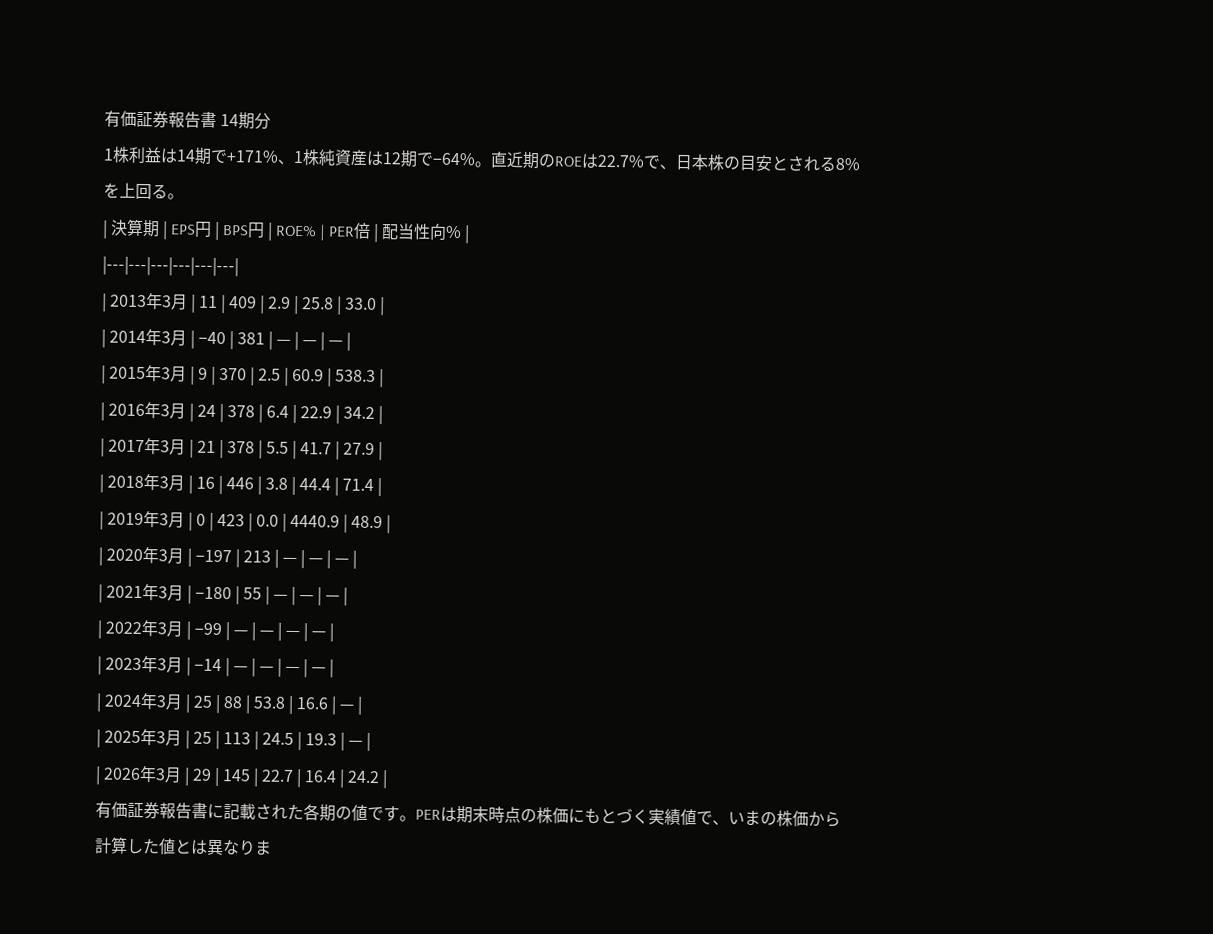有価証券報告書 14期分
1株利益は14期で+171%、1株純資産は12期で−64%。直近期のROEは22.7%で、日本株の目安とされる8%を上回る。
| 決算期 | EPS円 | BPS円 | ROE% | PER倍 | 配当性向% |
|---|---|---|---|---|---|
| 2013年3月 | 11 | 409 | 2.9 | 25.8 | 33.0 |
| 2014年3月 | −40 | 381 | — | — | — |
| 2015年3月 | 9 | 370 | 2.5 | 60.9 | 538.3 |
| 2016年3月 | 24 | 378 | 6.4 | 22.9 | 34.2 |
| 2017年3月 | 21 | 378 | 5.5 | 41.7 | 27.9 |
| 2018年3月 | 16 | 446 | 3.8 | 44.4 | 71.4 |
| 2019年3月 | 0 | 423 | 0.0 | 4440.9 | 48.9 |
| 2020年3月 | −197 | 213 | — | — | — |
| 2021年3月 | −180 | 55 | — | — | — |
| 2022年3月 | −99 | — | — | — | — |
| 2023年3月 | −14 | — | — | — | — |
| 2024年3月 | 25 | 88 | 53.8 | 16.6 | — |
| 2025年3月 | 25 | 113 | 24.5 | 19.3 | — |
| 2026年3月 | 29 | 145 | 22.7 | 16.4 | 24.2 |
有価証券報告書に記載された各期の値です。PERは期末時点の株価にもとづく実績値で、いまの株価から計算した値とは異なりま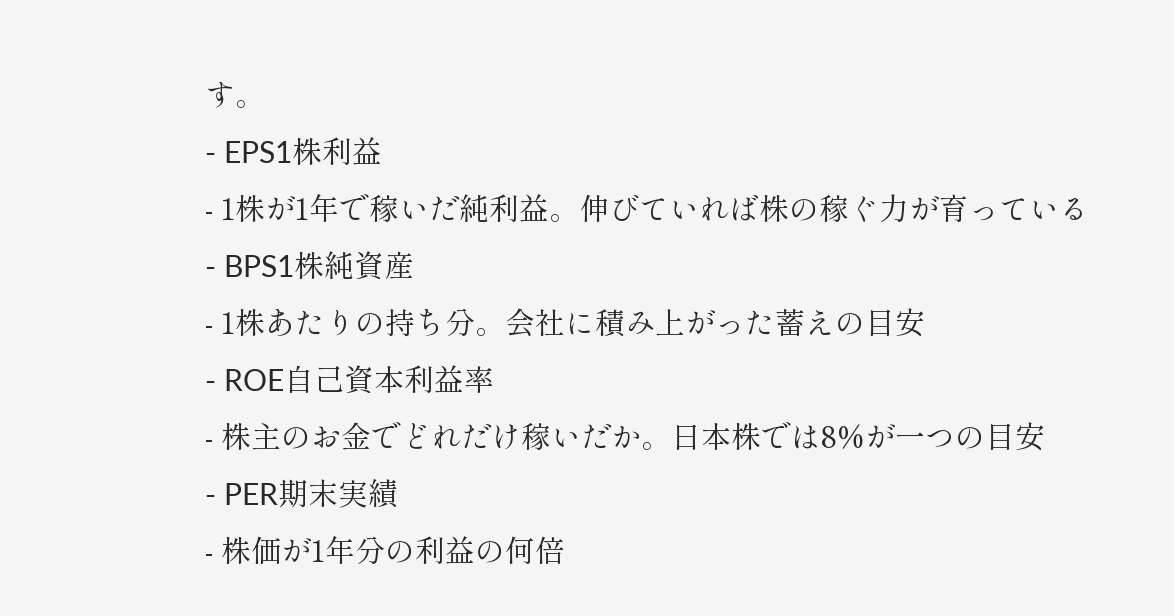す。
- EPS1株利益
- 1株が1年で稼いだ純利益。伸びていれば株の稼ぐ力が育っている
- BPS1株純資産
- 1株あたりの持ち分。会社に積み上がった蓄えの目安
- ROE自己資本利益率
- 株主のお金でどれだけ稼いだか。日本株では8%が一つの目安
- PER期末実績
- 株価が1年分の利益の何倍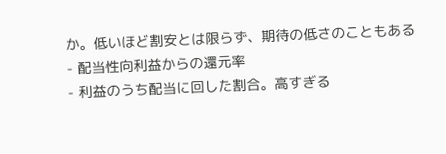か。低いほど割安とは限らず、期待の低さのこともある
- 配当性向利益からの還元率
- 利益のうち配当に回した割合。高すぎる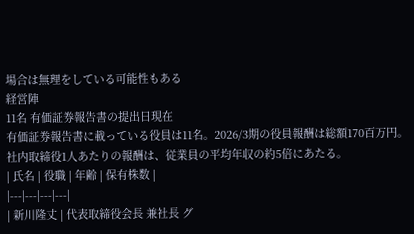場合は無理をしている可能性もある
経営陣
11名 有価証券報告書の提出日現在
有価証券報告書に載っている役員は11名。2026/3期の役員報酬は総額170百万円。社内取締役1人あたりの報酬は、従業員の平均年収の約5倍にあたる。
| 氏名 | 役職 | 年齢 | 保有株数 |
|---|---|---|---|
| 新川隆丈 | 代表取締役会長 兼社長 グ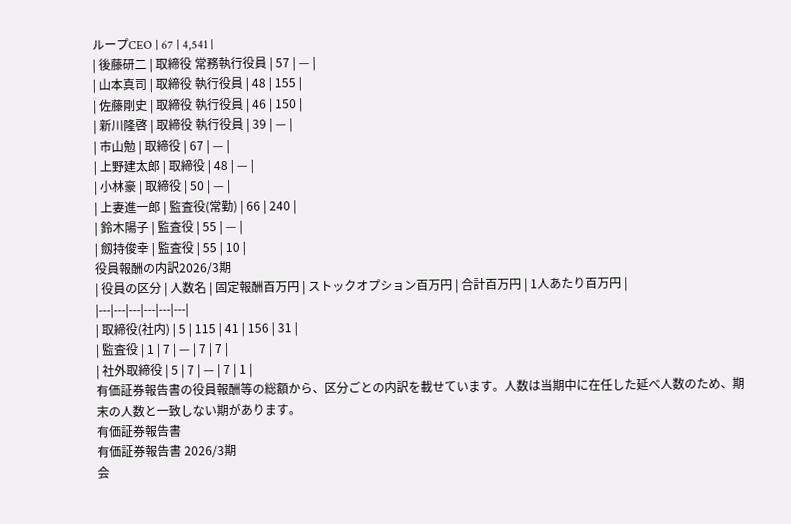ループCEO | 67 | 4,541 |
| 後藤研二 | 取締役 常務執行役員 | 57 | — |
| 山本真司 | 取締役 執行役員 | 48 | 155 |
| 佐藤剛史 | 取締役 執行役員 | 46 | 150 |
| 新川隆啓 | 取締役 執行役員 | 39 | — |
| 市山勉 | 取締役 | 67 | — |
| 上野建太郎 | 取締役 | 48 | — |
| 小林豪 | 取締役 | 50 | — |
| 上妻進一郎 | 監査役(常勤) | 66 | 240 |
| 鈴木陽子 | 監査役 | 55 | — |
| 劔持俊幸 | 監査役 | 55 | 10 |
役員報酬の内訳2026/3期
| 役員の区分 | 人数名 | 固定報酬百万円 | ストックオプション百万円 | 合計百万円 | 1人あたり百万円 |
|---|---|---|---|---|---|
| 取締役(社内) | 5 | 115 | 41 | 156 | 31 |
| 監査役 | 1 | 7 | — | 7 | 7 |
| 社外取締役 | 5 | 7 | — | 7 | 1 |
有価証券報告書の役員報酬等の総額から、区分ごとの内訳を載せています。人数は当期中に在任した延べ人数のため、期末の人数と一致しない期があります。
有価証券報告書
有価証券報告書 2026/3期
会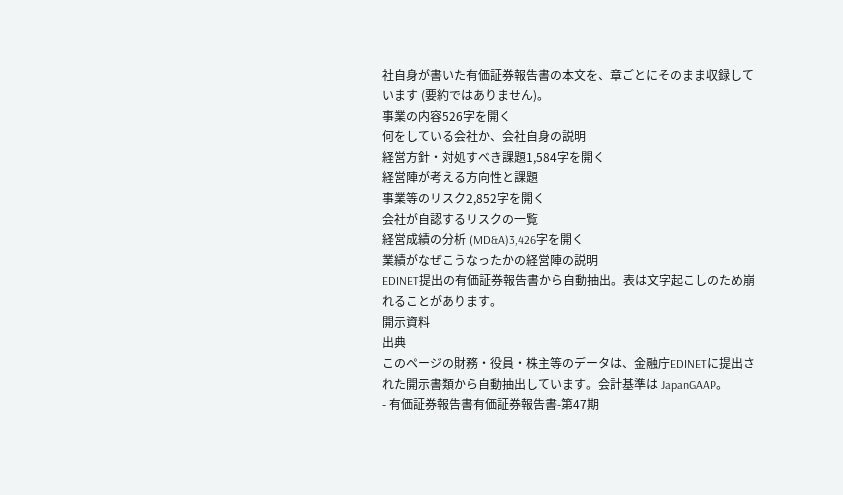社自身が書いた有価証券報告書の本文を、章ごとにそのまま収録しています (要約ではありません)。
事業の内容526字を開く
何をしている会社か、会社自身の説明
経営方針・対処すべき課題1,584字を開く
経営陣が考える方向性と課題
事業等のリスク2,852字を開く
会社が自認するリスクの一覧
経営成績の分析 (MD&A)3,426字を開く
業績がなぜこうなったかの経営陣の説明
EDINET提出の有価証券報告書から自動抽出。表は文字起こしのため崩れることがあります。
開示資料
出典
このページの財務・役員・株主等のデータは、金融庁EDINETに提出された開示書類から自動抽出しています。会計基準は JapanGAAP。
- 有価証券報告書有価証券報告書-第47期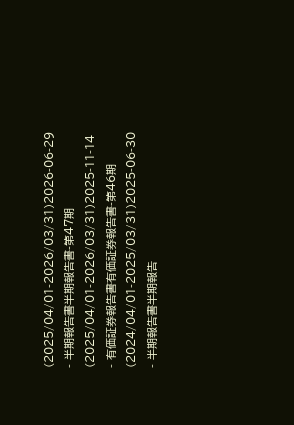(2025/04/01-2026/03/31)2026-06-29
- 半期報告書半期報告書-第47期(2025/04/01-2026/03/31)2025-11-14
- 有価証券報告書有価証券報告書-第46期(2024/04/01-2025/03/31)2025-06-30
- 半期報告書半期報告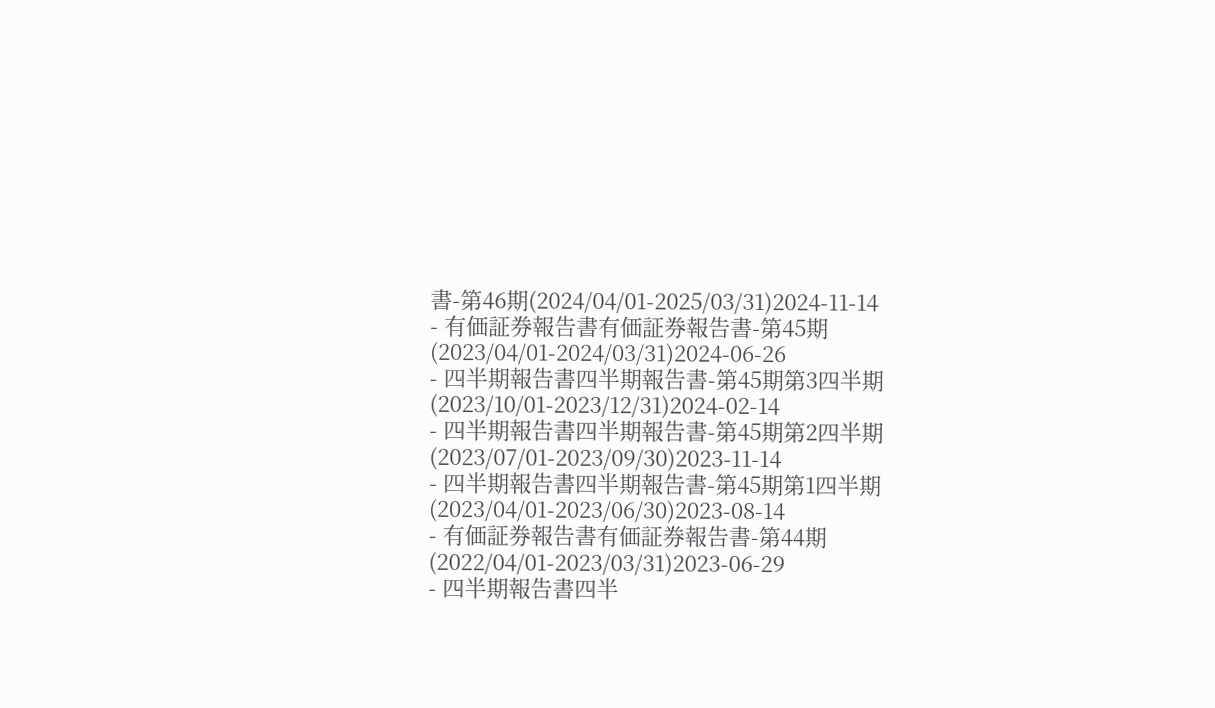書-第46期(2024/04/01-2025/03/31)2024-11-14
- 有価証券報告書有価証券報告書-第45期(2023/04/01-2024/03/31)2024-06-26
- 四半期報告書四半期報告書-第45期第3四半期(2023/10/01-2023/12/31)2024-02-14
- 四半期報告書四半期報告書-第45期第2四半期(2023/07/01-2023/09/30)2023-11-14
- 四半期報告書四半期報告書-第45期第1四半期(2023/04/01-2023/06/30)2023-08-14
- 有価証券報告書有価証券報告書-第44期(2022/04/01-2023/03/31)2023-06-29
- 四半期報告書四半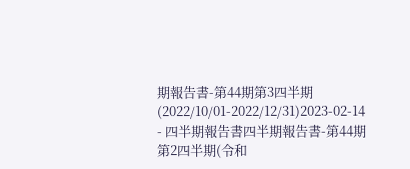期報告書-第44期第3四半期(2022/10/01-2022/12/31)2023-02-14
- 四半期報告書四半期報告書-第44期第2四半期(令和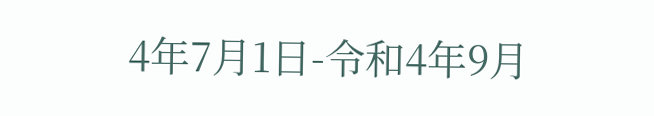4年7月1日-令和4年9月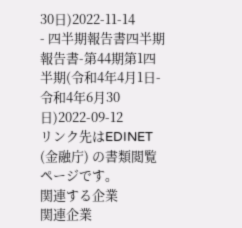30日)2022-11-14
- 四半期報告書四半期報告書-第44期第1四半期(令和4年4月1日-令和4年6月30日)2022-09-12
リンク先はEDINET (金融庁) の書類閲覧ページです。
関連する企業
関連企業